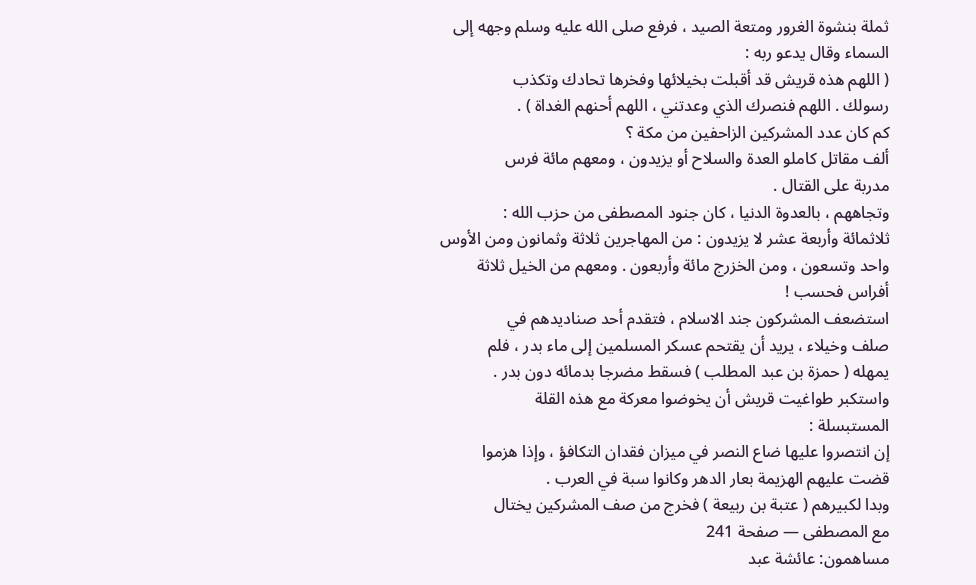ثملة بنشوة الغرور ومتعة الصيد ، فرفع صلى الله عليه وسلم وجهه إلى
السماء وقال يدعو ربه :
( اللهم هذه قريش قد أقبلت بخيلائها وفخرها تحادك وتكذب
رسولك . اللهم فنصرك الذي وعدتني ، اللهم أحنهم الغداة ) .
كم كان عدد المشركين الزاحفين من مكة ؟
ألف مقاتل كاملو العدة والسلاح أو يزيدون ، ومعهم مائة فرس
مدربة على القتال .
وتجاههم ، بالعدوة الدنيا ، كان جنود المصطفى من حزب الله :
ثلاثمائة وأربعة عشر لا يزيدون : من المهاجرين ثلاثة وثمانون ومن الأوس
واحد وتسعون ، ومن الخزرج مائة وأربعون . ومعهم من الخيل ثلاثة
أفراس فحسب !
استضعف المشركون جند الاسلام ، فتقدم أحد صناديدهم في
صلف وخيلاء ، يريد أن يقتحم عسكر المسلمين إلى ماء بدر ، فلم
يمهله ( حمزة بن عبد المطلب ) فسقط مضرجا بدمائه دون بدر .
واستكبر طواغيت قريش أن يخوضوا معركة مع هذه القلة
المستبسلة :
إن انتصروا عليها ضاع النصر في ميزان فقدان التكافؤ ، وإذا هزموا
قضت عليهم الهزيمة بعار الدهر وكانوا سبة في العرب .
وبدا لكبيرهم ( عتبة بن ربيعة ) فخرج من صف المشركين يختال
مع المصطفى — صفحة 241
مساهمون: عائشة عبد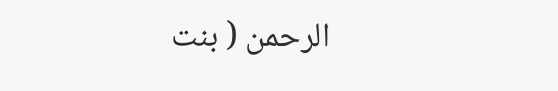الرحمن ( بنت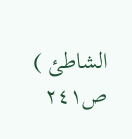الشاطئ )
ص٢٤١